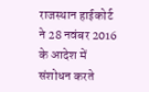राजस्थान हाईकोर्ट ने 28 नवंबर 2016 के आदेश में संशोधन करते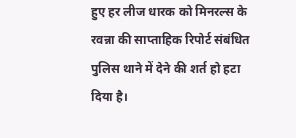हुए हर लीज धारक को मिनरल्स के रवन्ना की साप्ताहिक रिपोर्ट संबंधित पुलिस थाने में देने की शर्त हो हटा दिया है।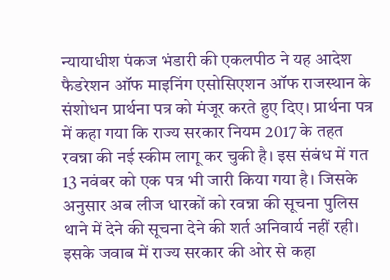न्यायाधीश पंकज भंडारी की एकलपीठ ने यह आदेश फैडरेशन ऑफ माइनिंग एसोसिएशन ऑफ राजस्थान के संशोधन प्रार्थना पत्र को मंजूर करते हुए दिए। प्रार्थना पत्र में कहा गया कि राज्य सरकार नियम 2017 के तहत रवन्ना की नई स्कीम लागू कर चुकी है। इस संबंध में गत 13 नवंबर को एक पत्र भी जारी किया गया है। जिसके अनुसार अब लीज धारकों को रवन्ना की सूचना पुलिस थाने में देने की सूचना देने की शर्त अनिवार्य नहीं रही। इसके जवाब में राज्य सरकार की ओर से कहा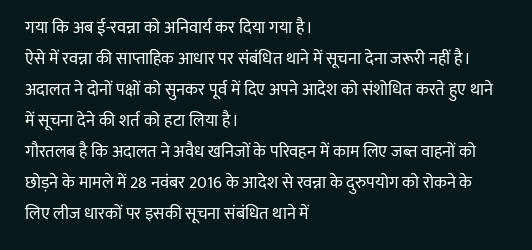गया कि अब ई-रवन्ना को अनिवार्य कर दिया गया है।
ऐसे में रवन्ना की साप्ताहिक आधार पर संबंधित थाने में सूचना देना जरूरी नहीं है। अदालत ने दोनों पक्षों को सुनकर पूर्व में दिए अपने आदेश को संशोधित करते हुए थाने में सूचना देने की शर्त को हटा लिया है।
गौरतलब है कि अदालत ने अवैध खनिजों के परिवहन में काम लिए जब्त वाहनों को छोड़ने के मामले में 28 नवंबर 2016 के आदेश से रवन्ना के दुरुपयोग को रोकने के लिए लीज धारकों पर इसकी सूचना संबंधित थाने में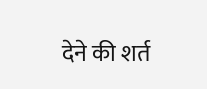देने की शर्त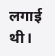लगाई थी।